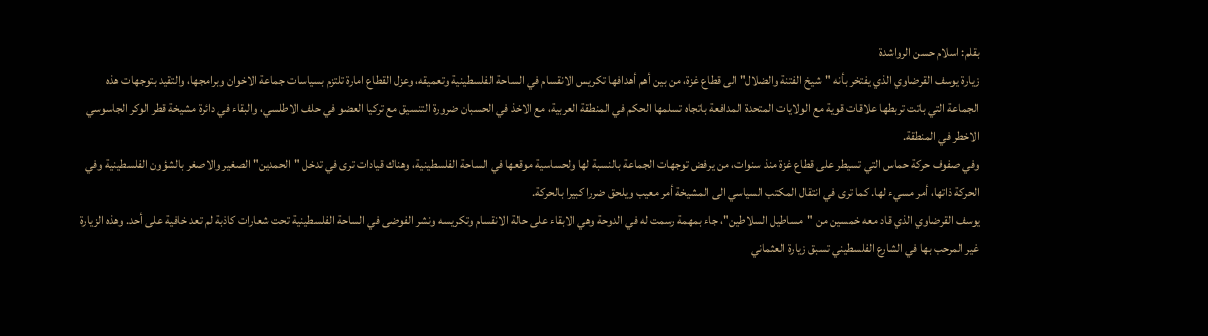بقلم: اسلام حسن الرواشدة
زيارة يوسف القرضاوي الذي يفتخر بأنه "شيخ الفتنة والضلال" الى قطاع غزة، من بين أهم أهدافها تكريس الانقسام في الساحة الفلسطينية وتعميقه، وعزل القطاع امارة تلتزم بسياسات جماعة الاخوان وبرامجها، والتقيد بتوجهات هذه الجماعة التي باتت تربطها علاقات قوية مع الولايات المتحدة المدافعة باتجاه تسلمها الحكم في المنطقة العربية، مع الاخذ في الحسبان ضرورة التنسيق مع تركيا العضو في حلف الاطلسي، والبقاء في دائرة مشيخة قطر الوكر الجاسوسي الاخطر في المنطقة.
وفي صفوف حركة حماس التي تسيطر على قطاع غزة منذ سنوات، من يرفض توجهات الجماعة بالنسبة لها ولحساسية موقعها في الساحة الفلسطينية، وهناك قيادات ترى في تدخل "الحمدين" الصغير والاصغر بالشؤون الفلسطينية وفي الحركة ذاتها، أمر مسيء لها. كما ترى في انتقال المكتب السياسي الى المشيخة أمر معيب ويلحق ضررا كبيرا بالحركة.
يوسف القرضاوي الذي قاد معه خمسين من "مساطيل السلاطين"، جاء بمهمة رسمت له في الدوحة وهي الابقاء على حالة الانقسام وتكريسه ونشر الفوضى في الساحة الفلسطينية تحت شعارات كاذبة لم تعد خافية على أحد. وهذه الزيارة غير المرحب بها في الشارع الفلسطيني تسبق زيارة العثماني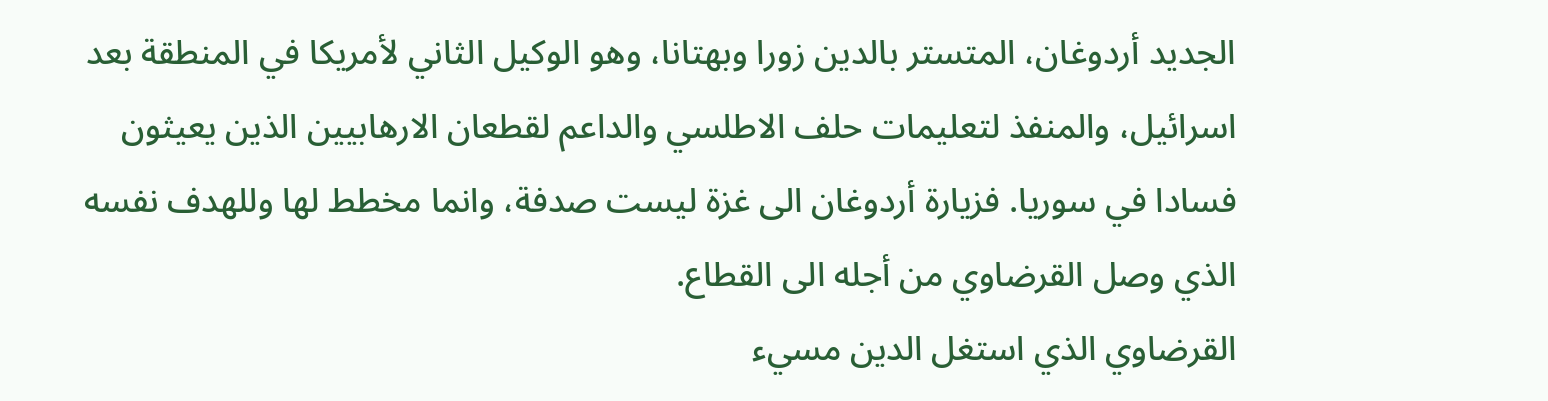الجديد أردوغان، المتستر بالدين زورا وبهتانا، وهو الوكيل الثاني لأمريكا في المنطقة بعد اسرائيل، والمنفذ لتعليمات حلف الاطلسي والداعم لقطعان الارهابيين الذين يعيثون فسادا في سوريا. فزيارة أردوغان الى غزة ليست صدفة، وانما مخطط لها وللهدف نفسه الذي وصل القرضاوي من أجله الى القطاع.
القرضاوي الذي استغل الدين مسيء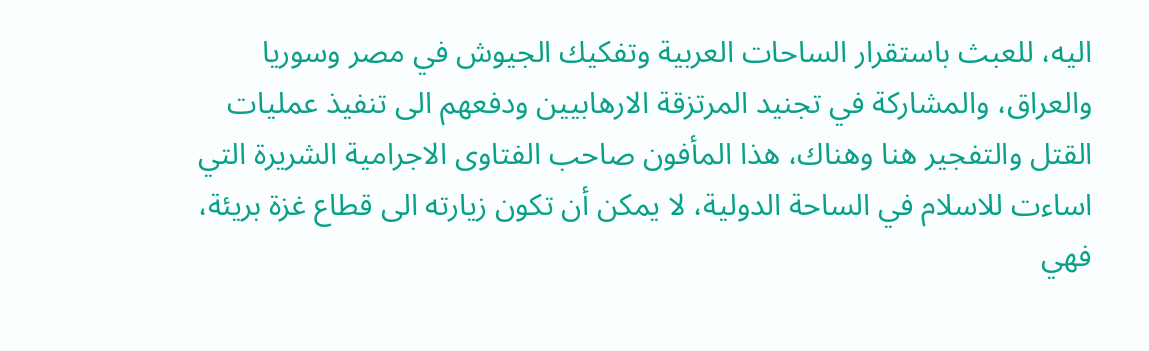اليه، للعبث باستقرار الساحات العربية وتفكيك الجيوش في مصر وسوريا والعراق، والمشاركة في تجنيد المرتزقة الارهابيين ودفعهم الى تنفيذ عمليات القتل والتفجير هنا وهناك، هذا المأفون صاحب الفتاوى الاجرامية الشريرة التي اساءت للاسلام في الساحة الدولية، لا يمكن أن تكون زيارته الى قطاع غزة بريئة، فهي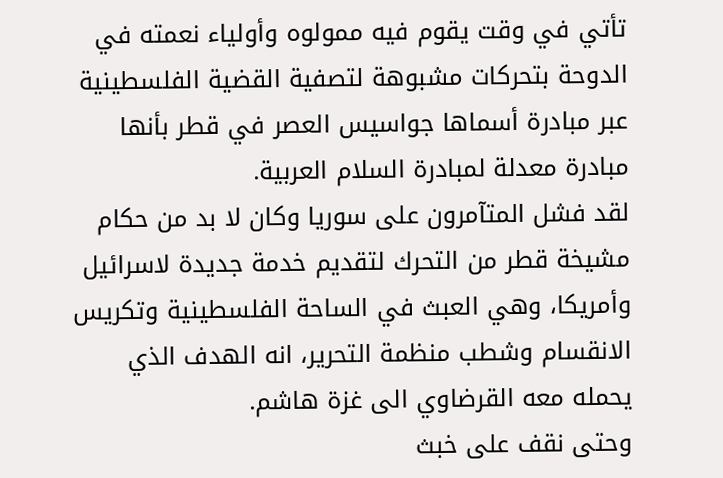تأتي في وقت يقوم فيه ممولوه وأولياء نعمته في الدوحة بتحركات مشبوهة لتصفية القضية الفلسطينية عبر مبادرة أسماها جواسيس العصر في قطر بأنها مبادرة معدلة لمبادرة السلام العربية.
لقد فشل المتآمرون على سوريا وكان لا بد من حكام مشيخة قطر من التحرك لتقديم خدمة جديدة لاسرائيل وأمريكا، وهي العبث في الساحة الفلسطينية وتكريس الانقسام وشطب منظمة التحرير، انه الهدف الذي يحمله معه القرضاوي الى غزة هاشم.
وحتى نقف على خبث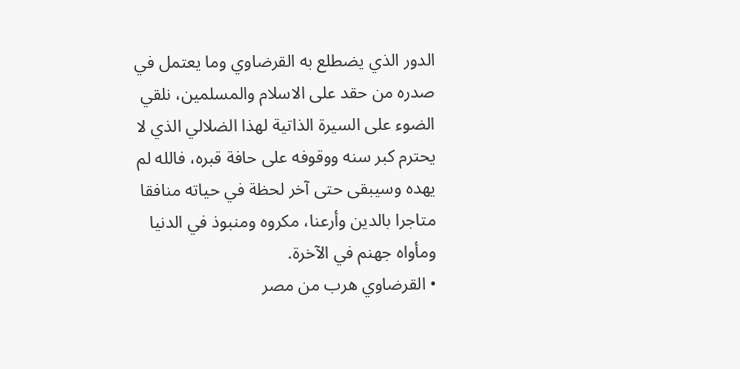الدور الذي يضطلع به القرضاوي وما يعتمل في صدره من حقد على الاسلام والمسلمين، نلقي الضوء على السيرة الذاتية لهذا الضلالي الذي لا يحترم كبر سنه ووقوفه على حافة قبره، فالله لم يهده وسيبقى حتى آخر لحظة في حياته منافقا متاجرا بالدين وأرعنا، مكروه ومنبوذ في الدنيا ومأواه جهنم في الآخرة.
• القرضاوي هرب من مصر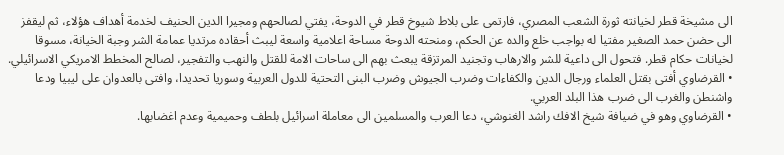الى مشيخة قطر لخيانته ثورة الشعب المصري، فارتمى على بلاط شيوخ قطر في الدوحة، يفتي لصالحهم ومجيرا الدين الحنيف لخدمة أهداف هؤلاء، ثم ليقفز الى حضن حمد الصغير مفتيا له بواجب خلع والده عن الحكم، ومنحته الدوحة مساحة اعلامية واسعة ليبث أحقاده مرتديا عمامة الشر وجبة الخيانة، مسوقا لخيانات حكام قطر. فتحول الى داعية للشر والارهاب وتجنيد المرتزقة يبعث بهم الى ساحات الامة للقتل والنهب والتفجير، لصالح المخطط الامريكي الاسرائيلي.
• القرضاوي أفتى بقتل العلماء ورجال الدين والكفاءات وضرب الجيوش وضرب البنى التحتية للدول العربية وسوريا تحديدا، وافتى بالعدوان على ليبيا ودعا واشنطن والغرب الى ضرب هذا البلد العربي.
• القرضاوي وهو في ضيافة شيخ الافك راشد الغنوشي، دعا العرب والمسلمين الى معاملة اسرائيل بلطف وحميمية وعدم اغضابها.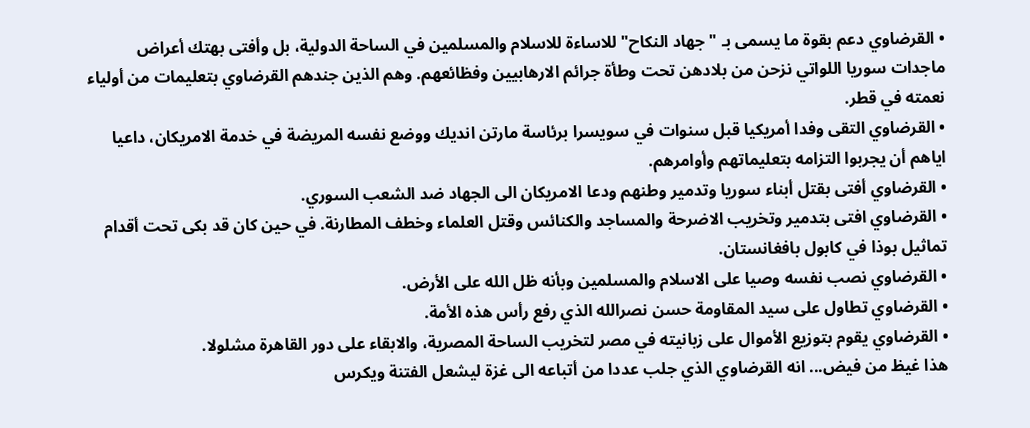• القرضاوي دعم بقوة ما يسمى بـ "جهاد النكاح" للاساءة للاسلام والمسلمين في الساحة الدولية، بل وأفتى بهتك أعراض ماجدات سوريا اللواتي نزحن من بلادهن تحت وطأة جرائم الارهابيين وفظائعهم. وهم الذين جندهم القرضاوي بتعليمات من أولياء نعمته في قطر.
• القرضاوي التقى وفدا أمريكيا قبل سنوات في سويسرا برئاسة مارتن انديك ووضع نفسه المريضة في خدمة الامريكان، داعيا اياهم أن يجربوا التزامه بتعليماتهم وأوامرهم.
• القرضاوي أفتى بقتل أبناء سوريا وتدمير وطنهم ودعا الامريكان الى الجهاد ضد الشعب السوري.
• القرضاوي افتى بتدمير وتخريب الاضرحة والمساجد والكنائس وقتل العلماء وخطف المطارنة. في حين كان قد بكى تحت أقدام تماثيل بوذا في كابول بافغانستان.
• القرضاوي نصب نفسه وصيا على الاسلام والمسلمين وبأنه ظل الله على الأرض.
• القرضاوي تطاول على سيد المقاومة حسن نصرالله الذي رفع رأس هذه الأمة.
• القرضاوي يقوم بتوزيع الأموال على زبانيته في مصر لتخريب الساحة المصرية، والابقاء على دور القاهرة مشلولا.
هذا غيظ من فيض... انه القرضاوي الذي جلب عددا من أتباعه الى غزة ليشعل الفتنة ويكرس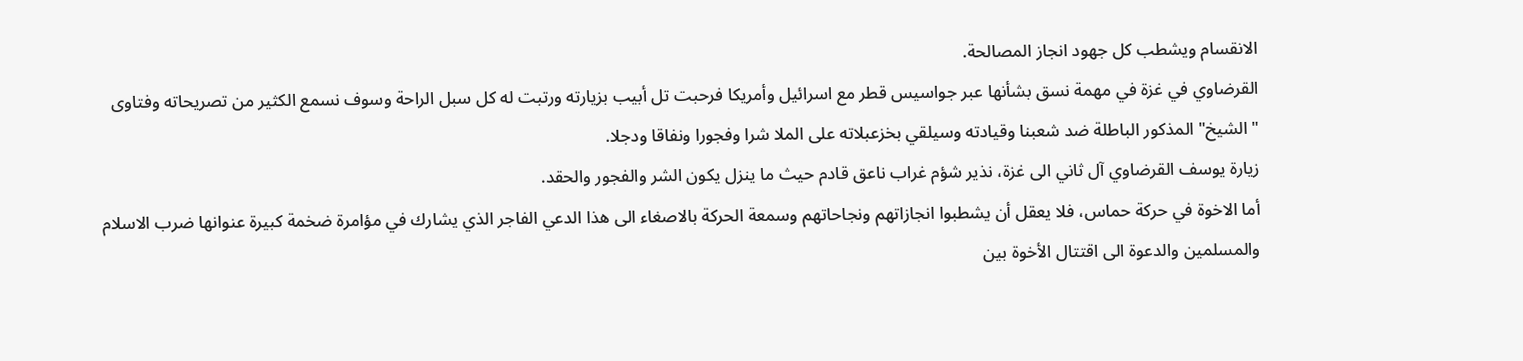الانقسام ويشطب كل جهود انجاز المصالحة.
القرضاوي في غزة في مهمة نسق بشأنها عبر جواسيس قطر مع اسرائيل وأمريكا فرحبت تل أبيب بزيارته ورتبت له كل سبل الراحة وسوف نسمع الكثير من تصريحاته وفتاوى "الشيخ" المذكور الباطلة ضد شعبنا وقيادته وسيلقي بخزعبلاته على الملا شرا وفجورا ونفاقا ودجلا.
زيارة يوسف القرضاوي آل ثاني الى غزة، نذير شؤم غراب ناعق قادم حيث ما ينزل يكون الشر والفجور والحقد.
أما الاخوة في حركة حماس، فلا يعقل أن يشطبوا انجازاتهم ونجاحاتهم وسمعة الحركة بالاصغاء الى هذا الدعي الفاجر الذي يشارك في مؤامرة ضخمة كبيرة عنوانها ضرب الاسلام والمسلمين والدعوة الى اقتتال الأخوة بين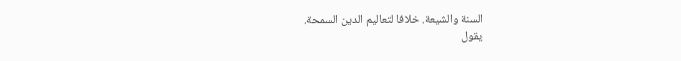السنة والشيعة. خلافا لتعاليم الدين السمحة.
يقول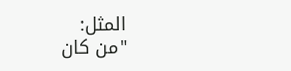المثل:
"من كان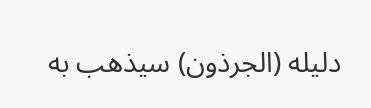دليله (الجرذون) سيذهب به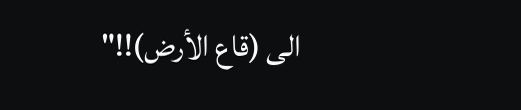الى (قاع الأرض)!!"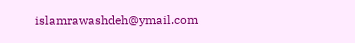islamrawashdeh@ymail.com